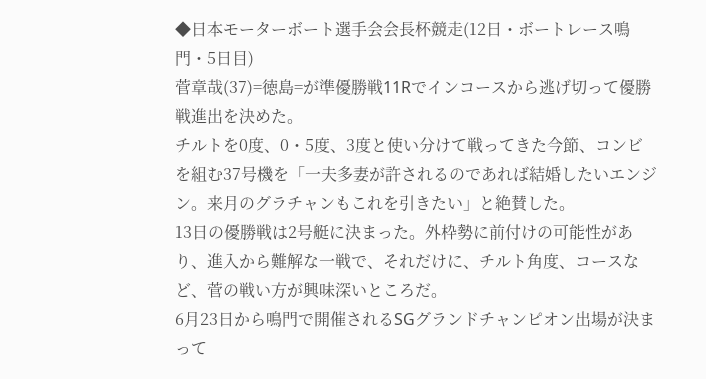◆日本モーターボート選手会会長杯競走(12日・ボートレース鳴門・5日目)
菅章哉(37)=徳島=が準優勝戦11Rでインコースから逃げ切って優勝戦進出を決めた。
チルトを0度、0・5度、3度と使い分けて戦ってきた今節、コンビを組む37号機を「一夫多妻が許されるのであれば結婚したいエンジン。来月のグラチャンもこれを引きたい」と絶賛した。
13日の優勝戦は2号艇に決まった。外枠勢に前付けの可能性があり、進入から難解な一戦で、それだけに、チルト角度、コースなど、菅の戦い方が興味深いところだ。
6月23日から鳴門で開催されるSGグランドチャンピオン出場が決まって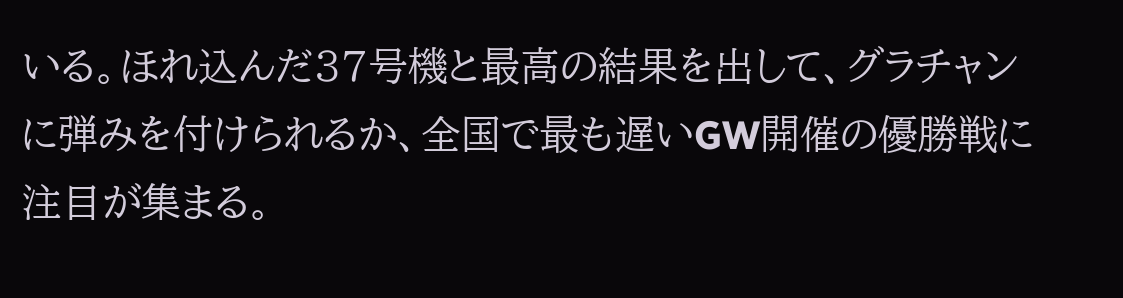いる。ほれ込んだ37号機と最高の結果を出して、グラチャンに弾みを付けられるか、全国で最も遅いGW開催の優勝戦に注目が集まる。